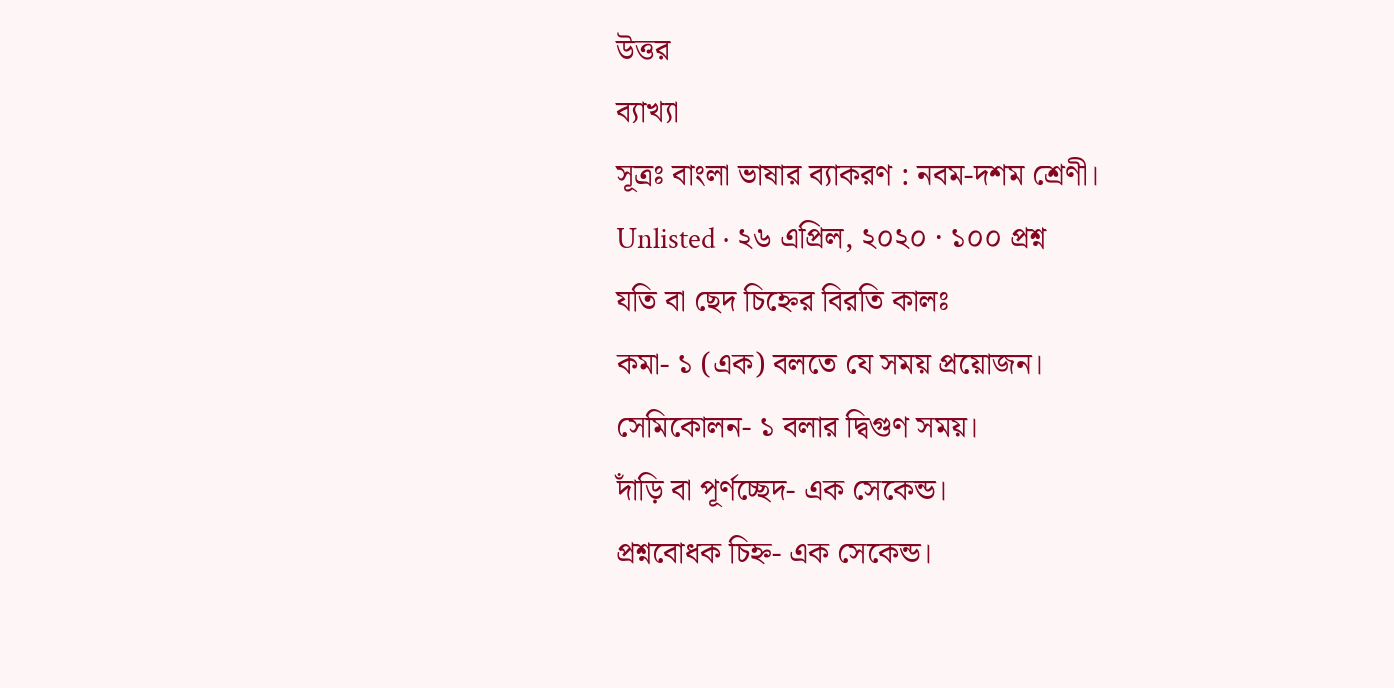উত্তর
ব্যাখ্যা
সূত্রঃ বাংলা ভাষার ব্যাকরণ : নবম-দশম শ্রেণী।
Unlisted · ২৬ এপ্রিল, ২০২০ · ১০০ প্রশ্ন
যতি বা ছেদ চিহ্নের বিরতি কালঃ
কমা- ১ (এক) বলতে যে সময় প্রয়োজন।
সেমিকোলন- ১ বলার দ্বিগুণ সময়।
দাঁড়ি বা পূর্ণচ্ছেদ- এক সেকেন্ড।
প্রশ্নবোধক চিহ্ন- এক সেকেন্ড।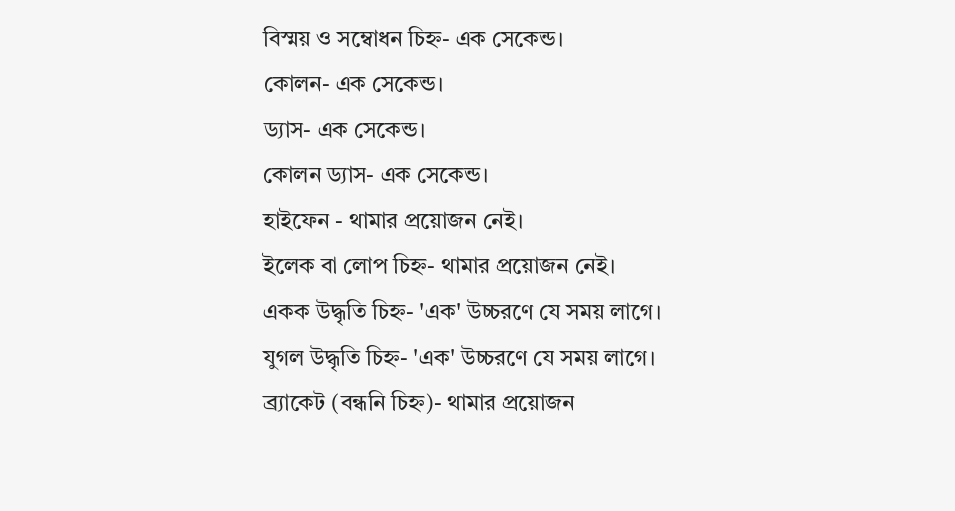বিস্ময় ও সম্বোধন চিহ্ন- এক সেকেন্ড।
কোলন- এক সেকেন্ড।
ড্যাস- এক সেকেন্ড।
কোলন ড্যাস- এক সেকেন্ড।
হাইফেন - থামার প্রয়োজন নেই।
ইলেক বা লোপ চিহ্ন- থামার প্রয়োজন নেই।
একক উদ্ধৃতি চিহ্ন- 'এক' উচ্চরণে যে সময় লাগে।
যুগল উদ্ধৃতি চিহ্ন- 'এক' উচ্চরণে যে সময় লাগে।
ব্র্যাকেট (বন্ধনি চিহ্ন)- থামার প্রয়োজন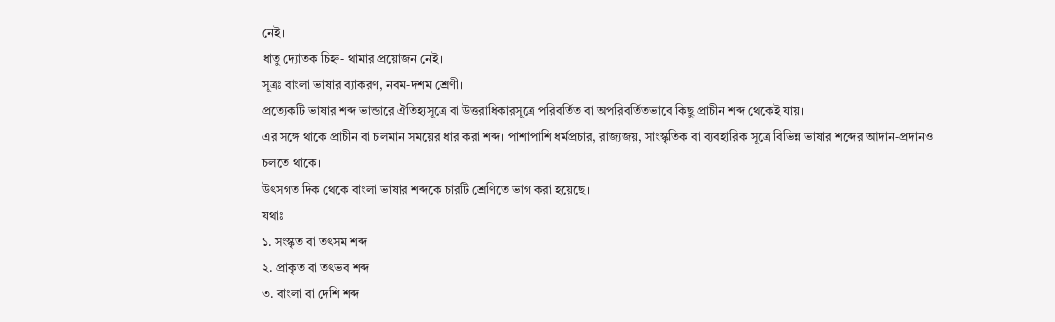নেই।
ধাতু দ্যোতক চিহ্ন- থামার প্রয়োজন নেই।
সূত্রঃ বাংলা ভাষার ব্যাকরণ, নবম-দশম শ্রেণী।
প্রত্যেকটি ভাষার শব্দ ভান্ডারে ঐতিহ্যসূত্রে বা উত্তরাধিকারসূত্রে পরিবর্তিত বা অপরিবর্তিতভাবে কিছু প্রাচীন শব্দ থেকেই যায়।
এর সঙ্গে থাকে প্রাচীন বা চলমান সময়ের ধার করা শব্দ। পাশাপাশি ধর্মপ্রচার, রাজ্যজয়, সাংস্কৃতিক বা ব্যবহারিক সূত্রে বিভিন্ন ভাষার শব্দের আদান-প্রদানও চলতে থাকে।
উৎসগত দিক থেকে বাংলা ভাষার শব্দকে চারটি শ্রেণিতে ভাগ করা হয়েছে।
যথাঃ
১. সংস্কৃত বা তৎসম শব্দ
২. প্রাকৃত বা তৎভব শব্দ
৩. বাংলা বা দেশি শব্দ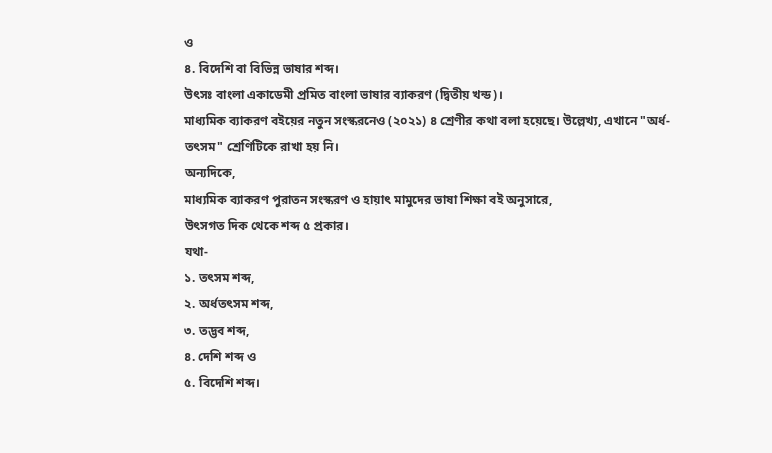ও
৪. বিদেশি বা বিভিন্ন ভাষার শব্দ।
উৎসঃ বাংলা একাডেমী প্রমিত বাংলা ভাষার ব্যাকরণ (দ্বিতীয় খন্ড)।
মাধ্যমিক ব্যাকরণ বইয়ের নতুন সংস্করনেও (২০২১) ৪ শ্রেণীর কথা বলা হয়েছে। উল্লেখ্য, এখানে "অর্ধ-তৎসম" শ্রেণিটিকে রাখা হয় নি।
অন্যদিকে,
মাধ্যমিক ব্যাকরণ পুরাতন সংস্করণ ও হায়াৎ মামুদের ভাষা শিক্ষা বই অনুসারে,
উৎসগত দিক থেকে শব্দ ৫ প্রকার।
যথা-
১. তৎসম শব্দ,
২. অর্ধতৎসম শব্দ,
৩. তদ্ভব শব্দ,
৪. দেশি শব্দ ও
৫. বিদেশি শব্দ।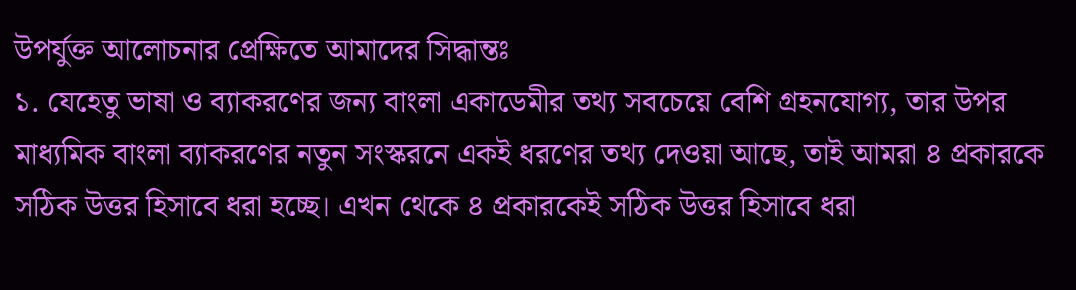উপর্যুক্ত আলোচনার প্রেক্ষিতে আমাদের সিদ্ধান্তঃ
১. যেহেতু ভাষা ও ব্যাকরণের জন্য বাংলা একাডেমীর তথ্য সবচেয়ে বেশি গ্রহনযোগ্য, তার উপর মাধ্যমিক বাংলা ব্যাকরণের নতুন সংস্করনে একই ধরণের তথ্য দেওয়া আছে, তাই আমরা ৪ প্রকারকে সঠিক উত্তর হিসাবে ধরা হচ্ছে। এখন থেকে ৪ প্রকারকেই সঠিক উত্তর হিসাবে ধরা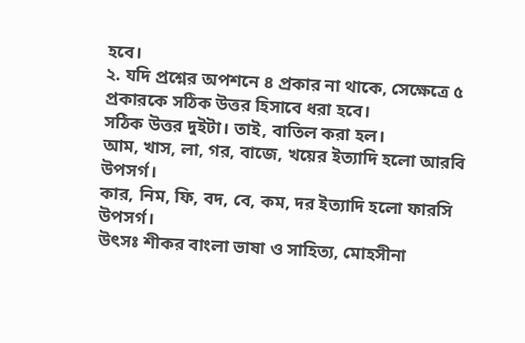হবে।
২. যদি প্রশ্নের অপশনে ৪ প্রকার না থাকে, সেক্ষেত্রে ৫ প্রকারকে সঠিক উত্তর হিসাবে ধরা হবে।
সঠিক উত্তর দুইটা। তাই, বাতিল করা হল।
আম, খাস, লা, গর, বাজে, খয়ের ইত্যাদি হলো আরবি উপসর্গ।
কার, নিম, ফি, বদ, বে, কম, দর ইত্যাদি হলো ফারসি উপসর্গ।
উৎসঃ শীকর বাংলা ভাষা ও সাহিত্য, মোহসীনা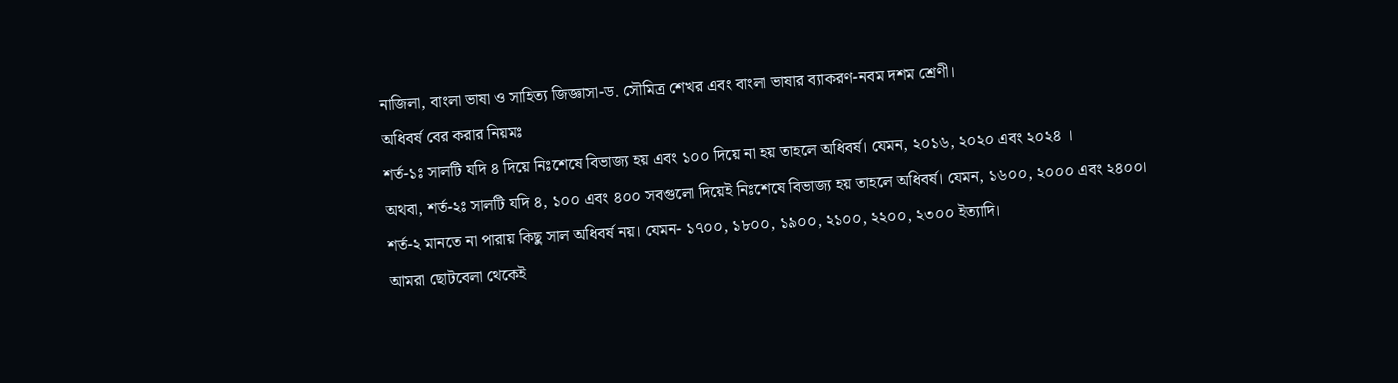নাজিলা, বাংলা ভাষা ও সাহিত্য জিজ্ঞাসা-ড. সৌমিত্র শেখর এবং বাংলা ভাষার ব্যাকরণ-নবম দশম শ্রেণী।
অধিবর্ষ বের করার নিয়মঃ
শর্ত-১ঃ সালটি যদি ৪ দিয়ে নিঃশেষে বিভাজ্য হয় এবং ১০০ দিয়ে না হয় তাহলে অধিবর্ষ। যেমন, ২০১৬, ২০২০ এবং ২০২৪ ।
অথবা, শর্ত-২ঃ সালটি যদি ৪, ১০০ এবং ৪০০ সবগুলো দিয়েই নিঃশেষে বিভাজ্য হয় তাহলে অধিবর্ষ। যেমন, ১৬০০, ২০০০ এবং ২৪০০।
শর্ত-২ মানতে না পারায় কিছু সাল অধিবর্ষ নয়। যেমন- ১৭০০, ১৮০০, ১৯০০, ২১০০, ২২০০, ২৩০০ ইত্যাদি।
আমরা ছোটবেলা থেকেই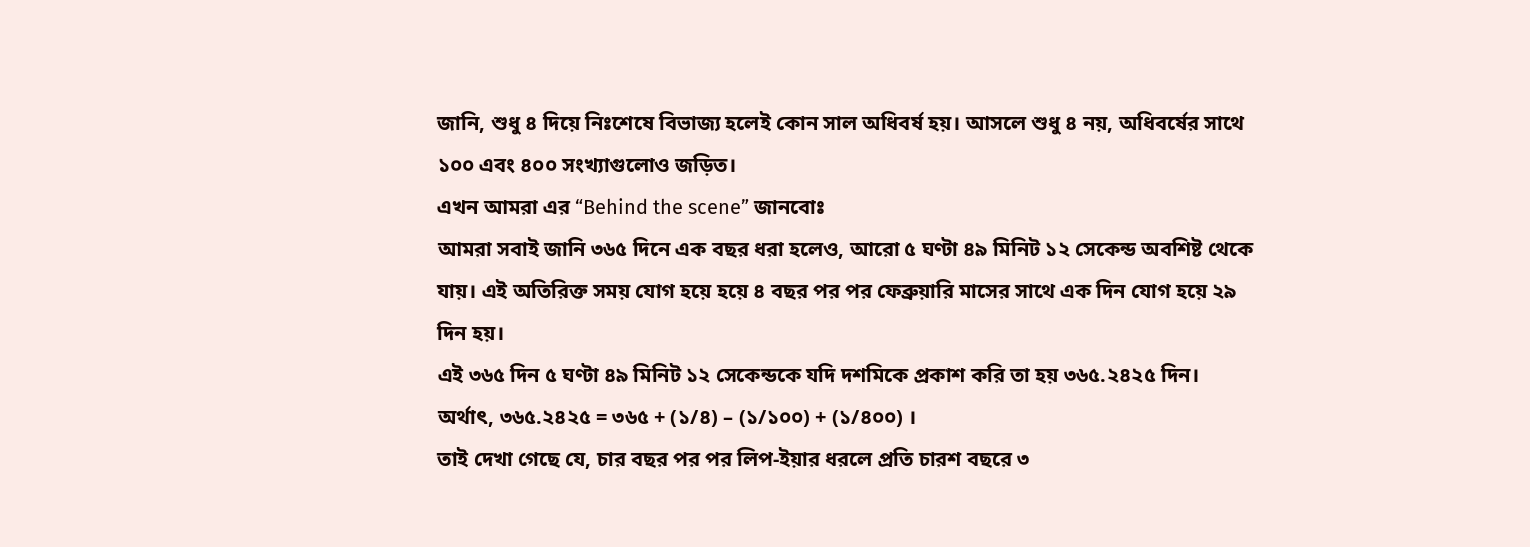জানি, শুধু ৪ দিয়ে নিঃশেষে বিভাজ্য হলেই কোন সাল অধিবর্ষ হয়। আসলে শুধু ৪ নয়, অধিবর্ষের সাথে ১০০ এবং ৪০০ সংখ্যাগুলোও জড়িত।
এখন আমরা এর “Behind the scene” জানবোঃ
আমরা সবাই জানি ৩৬৫ দিনে এক বছর ধরা হলেও, আরো ৫ ঘণ্টা ৪৯ মিনিট ১২ সেকেন্ড অবশিষ্ট থেকে যায়। এই অতিরিক্ত সময় যোগ হয়ে হয়ে ৪ বছর পর পর ফেব্রুয়ারি মাসের সাথে এক দিন যোগ হয়ে ২৯ দিন হয়।
এই ৩৬৫ দিন ৫ ঘণ্টা ৪৯ মিনিট ১২ সেকেন্ডকে যদি দশমিকে প্রকাশ করি তা হয় ৩৬৫.২৪২৫ দিন।
অর্থাৎ, ৩৬৫.২৪২৫ = ৩৬৫ + (১/৪) – (১/১০০) + (১/৪০০) ।
তাই দেখা গেছে যে, চার বছর পর পর লিপ-ইয়ার ধরলে প্রতি চারশ বছরে ৩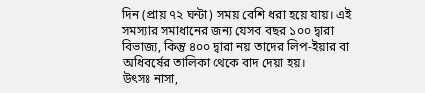দিন (প্রায় ৭২ ঘন্টা) সময় বেশি ধরা হয়ে যায়। এই সমস্যার সমাধানের জন্য যেসব বছর ১০০ দ্বারা বিভাজ্য, কিন্তু ৪০০ দ্বারা নয় তাদের লিপ-ইয়ার বা অধিবর্ষের তালিকা থেকে বাদ দেয়া হয়।
উৎসঃ নাসা,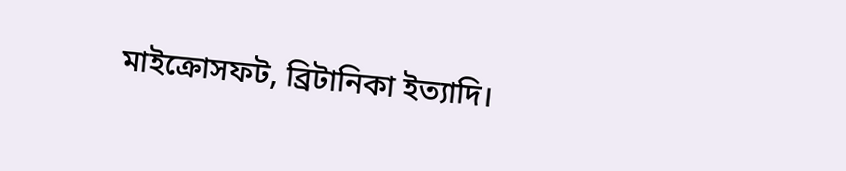মাইক্রোসফট, ব্রিটানিকা ইত্যাদি।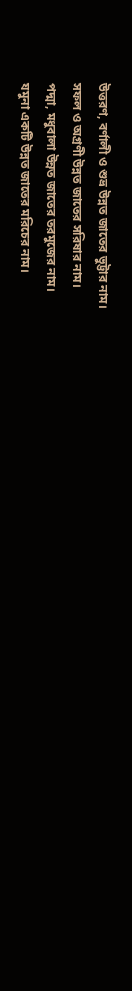উত্তরণ, বর্ণালী ও শুভ্র উন্নত জাতের ভুট্টার নাম।
সফল ও অগ্রণী উন্নত জাতের সরিষার নাম।
পদ্মা, মধুবালা উন্নত জাতের তরমুজের নাম।
যমুনা একটি উন্নত জাতের মরিচের নাম।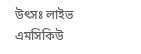উৎসঃ লাইভ এমসিকিউ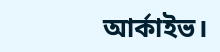আর্কাইভ।